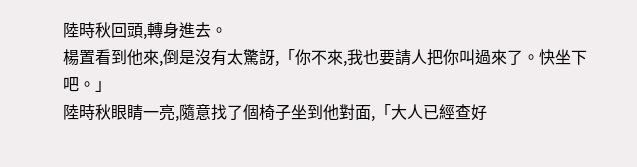陸時秋回頭,轉身進去。
楊置看到他來,倒是沒有太驚訝,「你不來,我也要請人把你叫過來了。快坐下吧。」
陸時秋眼睛一亮,隨意找了個椅子坐到他對面,「大人已經查好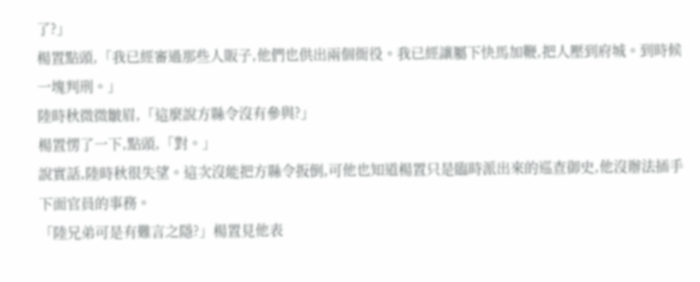了?」
楊置點頭,「我已經審過那些人販子,他們也供出兩個衙役。我已經讓屬下快馬加鞭,把人壓到府城。到時候一塊判刑。」
陸時秋微微皺眉,「這麼說方縣令沒有參與?」
楊置愣了一下,點頭,「對。」
說實話,陸時秋很失望。這次沒能把方縣令扳倒,可他也知道楊置只是臨時派出來的巡查御史,他沒辦法插手下面官員的事務。
「陸兄弟可是有難言之隱?」楊置見他表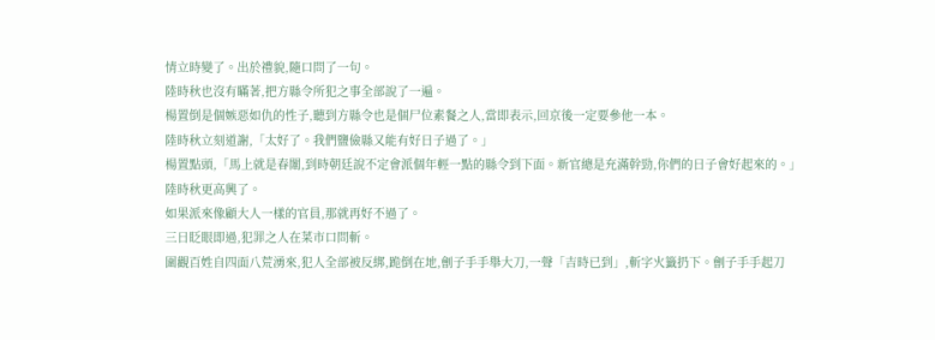情立時變了。出於禮貌,隨口問了一句。
陸時秋也沒有瞞著,把方縣令所犯之事全部說了一遍。
楊置倒是個嫉惡如仇的性子,聽到方縣令也是個尸位素餐之人,當即表示,回京後一定要參他一本。
陸時秋立刻道謝,「太好了。我們鹽儉縣又能有好日子過了。」
楊置點頭,「馬上就是春闈,到時朝廷說不定會派個年輕一點的縣令到下面。新官總是充滿幹勁,你們的日子會好起來的。」
陸時秋更高興了。
如果派來像顧大人一樣的官員,那就再好不過了。
三日眨眼即過,犯罪之人在菜市口問斬。
圍觀百姓自四面八荒湧來,犯人全部被反綁,跪倒在地,劊子手手舉大刀,一聲「吉時已到」,斬字火籤扔下。劊子手手起刀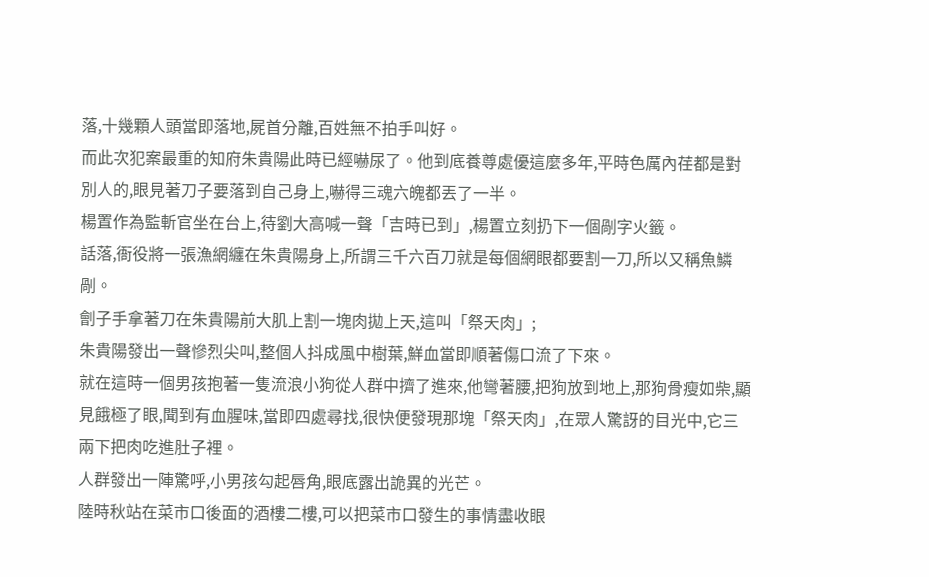落,十幾顆人頭當即落地,屍首分離,百姓無不拍手叫好。
而此次犯案最重的知府朱貴陽此時已經嚇尿了。他到底養尊處優這麼多年,平時色厲內荏都是對別人的,眼見著刀子要落到自己身上,嚇得三魂六魄都丟了一半。
楊置作為監斬官坐在台上,待劉大高喊一聲「吉時已到」,楊置立刻扔下一個剮字火籤。
話落,衙役將一張漁網纏在朱貴陽身上,所謂三千六百刀就是每個網眼都要割一刀,所以又稱魚鱗剮。
劊子手拿著刀在朱貴陽前大肌上割一塊肉拋上天,這叫「祭天肉」;
朱貴陽發出一聲慘烈尖叫,整個人抖成風中樹葉,鮮血當即順著傷口流了下來。
就在這時一個男孩抱著一隻流浪小狗從人群中擠了進來,他彎著腰,把狗放到地上,那狗骨瘦如柴,顯見餓極了眼,聞到有血腥味,當即四處尋找,很快便發現那塊「祭天肉」,在眾人驚訝的目光中,它三兩下把肉吃進肚子裡。
人群發出一陣驚呼,小男孩勾起唇角,眼底露出詭異的光芒。
陸時秋站在菜市口後面的酒樓二樓,可以把菜市口發生的事情盡收眼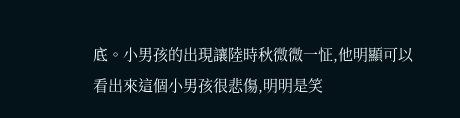底。小男孩的出現讓陸時秋微微一怔,他明顯可以看出來這個小男孩很悲傷,明明是笑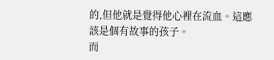的,但他就是覺得他心裡在流血。這應該是個有故事的孩子。
而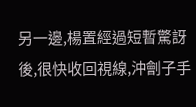另一邊,楊置經過短暫驚訝後,很快收回視線,沖劊子手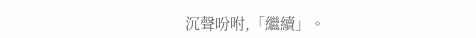沉聲吩咐,「繼續」。